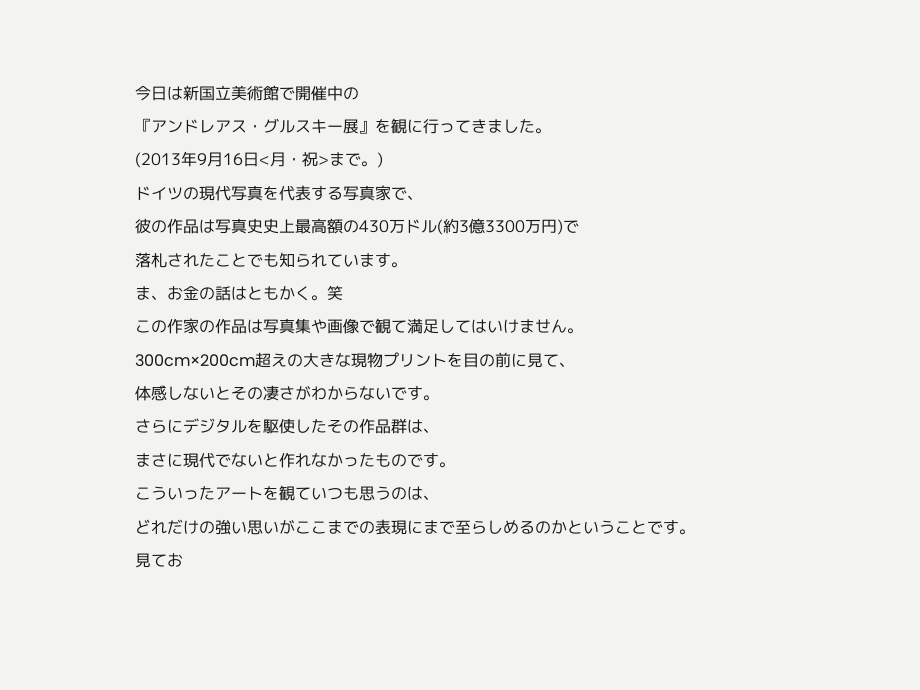今日は新国立美術館で開催中の
『アンドレアス・グルスキー展』を観に行ってきました。
(2013年9月16日<月・祝>まで。)
ドイツの現代写真を代表する写真家で、
彼の作品は写真史史上最高額の430万ドル(約3億3300万円)で
落札されたことでも知られています。
ま、お金の話はともかく。笑
この作家の作品は写真集や画像で観て満足してはいけません。
300cm×200cm超えの大きな現物プリントを目の前に見て、
体感しないとその凄さがわからないです。
さらにデジタルを駆使したその作品群は、
まさに現代でないと作れなかったものです。
こういったアートを観ていつも思うのは、
どれだけの強い思いがここまでの表現にまで至らしめるのかということです。
見てお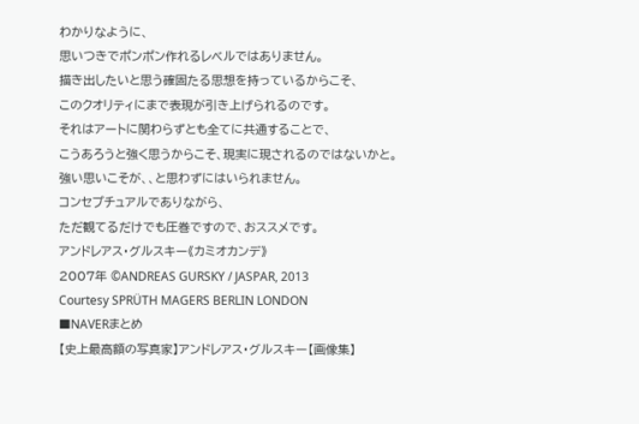わかりなように、
思いつきでポンポン作れるレベルではありません。
描き出したいと思う確固たる思想を持っているからこそ、
このクオリティにまで表現が引き上げられるのです。
それはアートに関わらずとも全てに共通することで、
こうあろうと強く思うからこそ、現実に現されるのではないかと。
強い思いこそが、、と思わずにはいられません。
コンセプチュアルでありながら、
ただ観てるだけでも圧巻ですので、おススメです。
アンドレアス・グルスキー《カミオカンデ》
2007年 ©ANDREAS GURSKY / JASPAR, 2013
Courtesy SPRÜTH MAGERS BERLIN LONDON
■NAVERまとめ
【史上最高額の写真家】アンドレアス・グルスキー【画像集】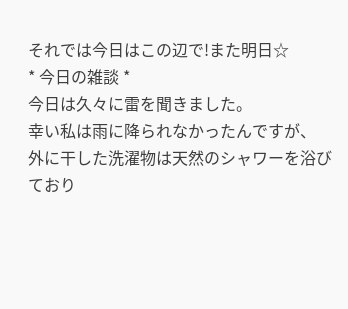それでは今日はこの辺で!また明日☆
* 今日の雑談 *
今日は久々に雷を聞きました。
幸い私は雨に降られなかったんですが、
外に干した洗濯物は天然のシャワーを浴びており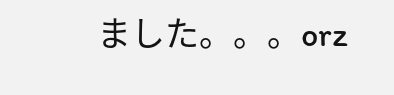ました。。。orz